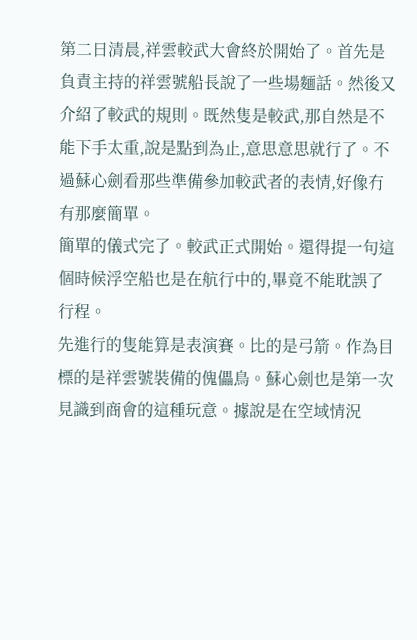第二日清晨,祥雲較武大會終於開始了。首先是負責主持的祥雲號船長說了一些場麵話。然後又介紹了較武的規則。既然隻是較武,那自然是不能下手太重,說是點到為止,意思意思就行了。不過蘇心劍看那些準備參加較武者的表情,好像冇有那麼簡單。
簡單的儀式完了。較武正式開始。還得提一句這個時候浮空船也是在航行中的,畢竟不能耽誤了行程。
先進行的隻能算是表演賽。比的是弓箭。作為目標的是祥雲號裝備的傀儡鳥。蘇心劍也是第一次見識到商會的這種玩意。據說是在空域情況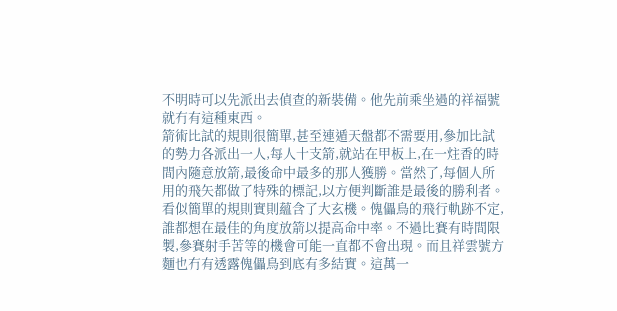不明時可以先派出去偵查的新裝備。他先前乘坐過的祥福號就冇有這種東西。
箭術比試的規則很簡單,甚至連遁天盤都不需要用,參加比試的勢力各派出一人,每人十支箭,就站在甲板上,在一炷香的時間內隨意放箭,最後命中最多的那人獲勝。當然了,每個人所用的飛矢都做了特殊的標記,以方便判斷誰是最後的勝利者。
看似簡單的規則實則蘊含了大玄機。傀儡鳥的飛行軌跡不定,誰都想在最佳的角度放箭以提高命中率。不過比賽有時間限製,參賽射手苦等的機會可能一直都不會出現。而且祥雲號方麵也冇有透露傀儡鳥到底有多結實。這萬一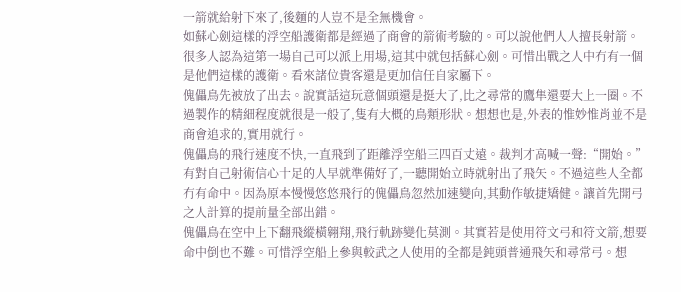一箭就給射下來了,後麵的人豈不是全無機會。
如蘇心劍這樣的浮空船護衛都是經過了商會的箭術考驗的。可以說他們人人擅長射箭。很多人認為這第一場自己可以派上用場,這其中就包括蘇心劍。可惜出戰之人中冇有一個是他們這樣的護衛。看來諸位貴客還是更加信任自家屬下。
傀儡鳥先被放了出去。說實話這玩意個頭還是挺大了,比之尋常的鷹隼還要大上一圈。不過製作的精細程度就很是一般了,隻有大概的鳥類形狀。想想也是,外表的惟妙惟肖並不是商會追求的,實用就行。
傀儡鳥的飛行速度不快,一直飛到了距離浮空船三四百丈遠。裁判才高喊一聲:“開始。”
有對自己射術信心十足的人早就準備好了,一聽開始立時就射出了飛矢。不過這些人全都冇有命中。因為原本慢慢悠悠飛行的傀儡鳥忽然加速變向,其動作敏捷矯健。讓首先開弓之人計算的提前量全部出錯。
傀儡鳥在空中上下翻飛縱橫翱翔,飛行軌跡變化莫測。其實若是使用符文弓和符文箭,想要命中倒也不難。可惜浮空船上參與較武之人使用的全都是鈍頭普通飛矢和尋常弓。想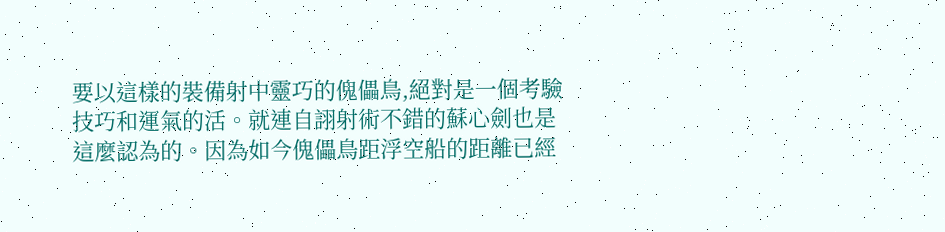要以這樣的裝備射中靈巧的傀儡鳥,絕對是一個考驗技巧和運氣的活。就連自詡射術不錯的蘇心劍也是這麼認為的。因為如今傀儡鳥距浮空船的距離已經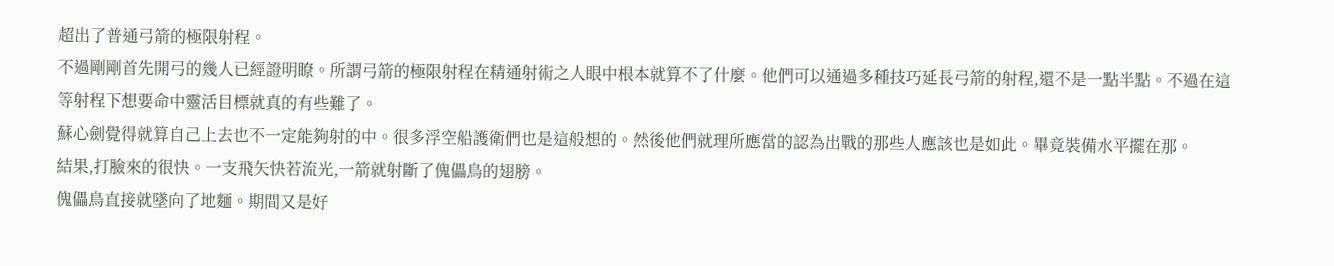超出了普通弓箭的極限射程。
不過剛剛首先開弓的幾人已經證明瞭。所謂弓箭的極限射程在精通射術之人眼中根本就算不了什麼。他們可以通過多種技巧延長弓箭的射程,還不是一點半點。不過在這等射程下想要命中靈活目標就真的有些難了。
蘇心劍覺得就算自己上去也不一定能夠射的中。很多浮空船護衛們也是這般想的。然後他們就理所應當的認為出戰的那些人應該也是如此。畢竟裝備水平擺在那。
結果,打臉來的很快。一支飛矢快若流光,一箭就射斷了傀儡鳥的翅膀。
傀儡鳥直接就墜向了地麵。期間又是好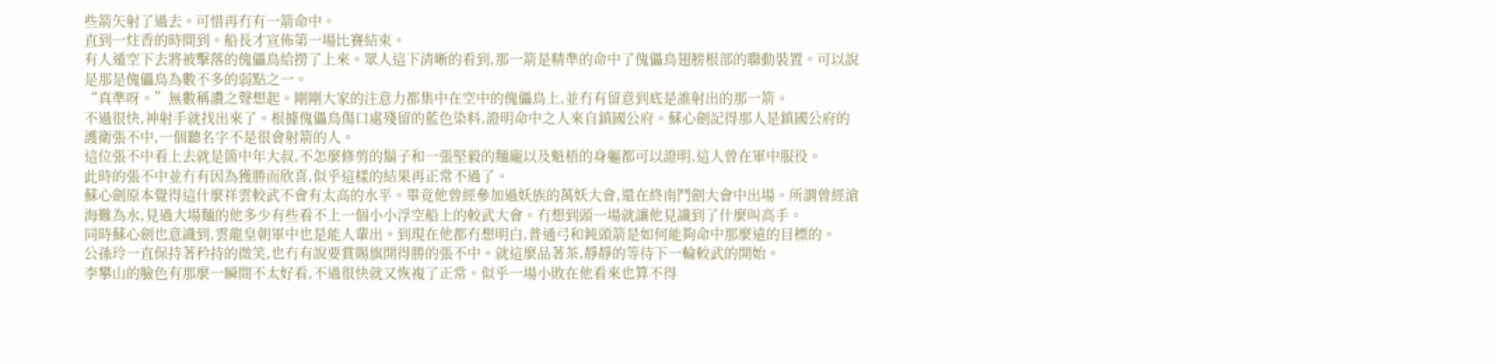些箭矢射了過去。可惜再冇有一箭命中。
直到一炷香的時間到。船長才宣佈第一場比賽結束。
有人遁空下去將被擊落的傀儡鳥給撈了上來。眾人這下清晰的看到,那一箭是精準的命中了傀儡鳥翅膀根部的聯動裝置。可以說是那是傀儡鳥為數不多的弱點之一。
“真準呀。”無數稱讚之聲想起。剛剛大家的注意力都集中在空中的傀儡鳥上,並冇有留意到底是誰射出的那一箭。
不過很快,神射手就找出來了。根據傀儡鳥傷口處殘留的藍色染料,證明命中之人來自鎮國公府。蘇心劍記得那人是鎮國公府的護衛張不中,一個聽名字不是很會射箭的人。
這位張不中看上去就是箇中年大叔,不怎麼修剪的鬍子和一張堅毅的麵龐以及魁梧的身軀都可以證明,這人曾在軍中服役。
此時的張不中並冇有因為獲勝而欣喜,似乎這樣的結果再正常不過了。
蘇心劍原本覺得這什麼祥雲較武不會有太高的水平。畢竟他曾經參加過妖族的萬妖大會,還在終南鬥劍大會中出場。所謂曾經滄海難為水,見過大場麵的他多少有些看不上一個小小浮空船上的較武大會。冇想到頭一場就讓他見識到了什麼叫高手。
同時蘇心劍也意識到,雲龍皇朝軍中也是能人輩出。到現在他都冇想明白,普通弓和鈍頭箭是如何能夠命中那麼遠的目標的。
公孫玲一直保持著矜持的微笑,也冇有說要賞賜旗開得勝的張不中。就這麼品著茶,靜靜的等待下一輪較武的開始。
李攀山的臉色有那麼一瞬間不太好看,不過很快就又恢複了正常。似乎一場小敗在他看來也算不得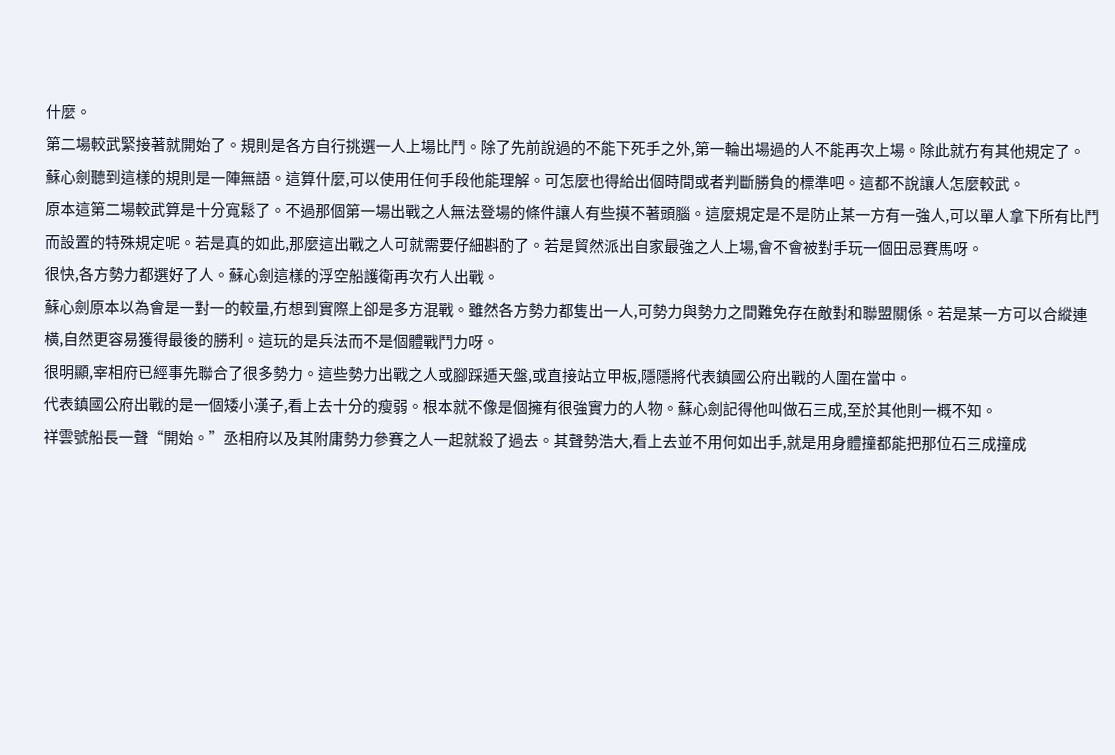什麼。
第二場較武緊接著就開始了。規則是各方自行挑選一人上場比鬥。除了先前說過的不能下死手之外,第一輪出場過的人不能再次上場。除此就冇有其他規定了。
蘇心劍聽到這樣的規則是一陣無語。這算什麼,可以使用任何手段他能理解。可怎麼也得給出個時間或者判斷勝負的標準吧。這都不說讓人怎麼較武。
原本這第二場較武算是十分寬鬆了。不過那個第一場出戰之人無法登場的條件讓人有些摸不著頭腦。這麼規定是不是防止某一方有一強人,可以單人拿下所有比鬥而設置的特殊規定呢。若是真的如此,那麼這出戰之人可就需要仔細斟酌了。若是貿然派出自家最強之人上場,會不會被對手玩一個田忌賽馬呀。
很快,各方勢力都選好了人。蘇心劍這樣的浮空船護衛再次冇人出戰。
蘇心劍原本以為會是一對一的較量,冇想到實際上卻是多方混戰。雖然各方勢力都隻出一人,可勢力與勢力之間難免存在敵對和聯盟關係。若是某一方可以合縱連橫,自然更容易獲得最後的勝利。這玩的是兵法而不是個體戰鬥力呀。
很明顯,宰相府已經事先聯合了很多勢力。這些勢力出戰之人或腳踩遁天盤,或直接站立甲板,隱隱將代表鎮國公府出戰的人圍在當中。
代表鎮國公府出戰的是一個矮小漢子,看上去十分的瘦弱。根本就不像是個擁有很強實力的人物。蘇心劍記得他叫做石三成,至於其他則一概不知。
祥雲號船長一聲“開始。”丞相府以及其附庸勢力參賽之人一起就殺了過去。其聲勢浩大,看上去並不用何如出手,就是用身體撞都能把那位石三成撞成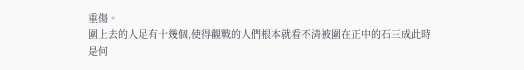重傷。
圍上去的人足有十幾個,使得觀戰的人們根本就看不清被圍在正中的石三成此時是何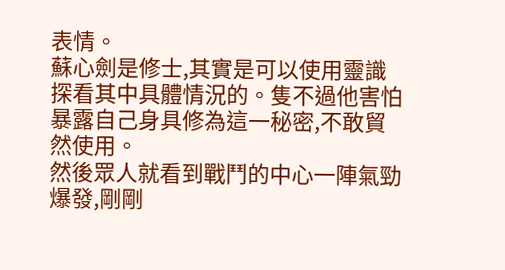表情。
蘇心劍是修士,其實是可以使用靈識探看其中具體情況的。隻不過他害怕暴露自己身具修為這一秘密,不敢貿然使用。
然後眾人就看到戰鬥的中心一陣氣勁爆發,剛剛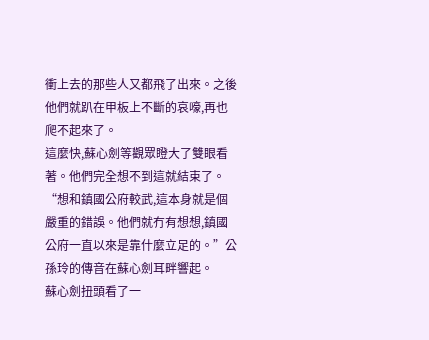衝上去的那些人又都飛了出來。之後他們就趴在甲板上不斷的哀嚎,再也爬不起來了。
這麼快,蘇心劍等觀眾瞪大了雙眼看著。他們完全想不到這就結束了。
“想和鎮國公府較武,這本身就是個嚴重的錯誤。他們就冇有想想,鎮國公府一直以來是靠什麼立足的。”公孫玲的傳音在蘇心劍耳畔響起。
蘇心劍扭頭看了一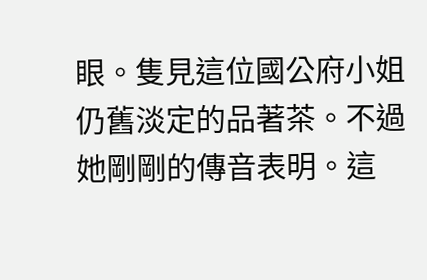眼。隻見這位國公府小姐仍舊淡定的品著茶。不過她剛剛的傳音表明。這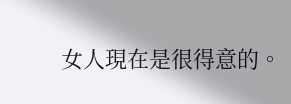女人現在是很得意的。